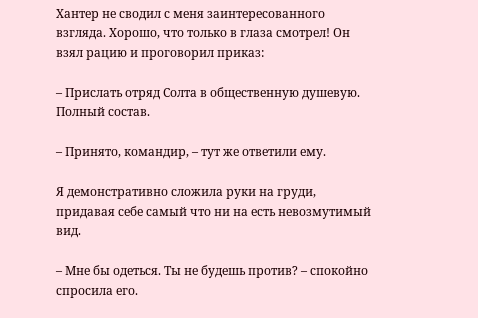Хантер не сводил с меня заинтересованного взгляда. Хорошо, что только в глаза смотрел! Он взял рацию и проговорил приказ:

– Прислать отряд Солта в общественную душевую. Полный состав.

– Принято, командир, – тут же ответили ему.

Я демонстративно сложила руки на груди, придавая себе самый что ни на есть невозмутимый вид.

– Мне бы одеться. Ты не будешь против? – спокойно спросила его.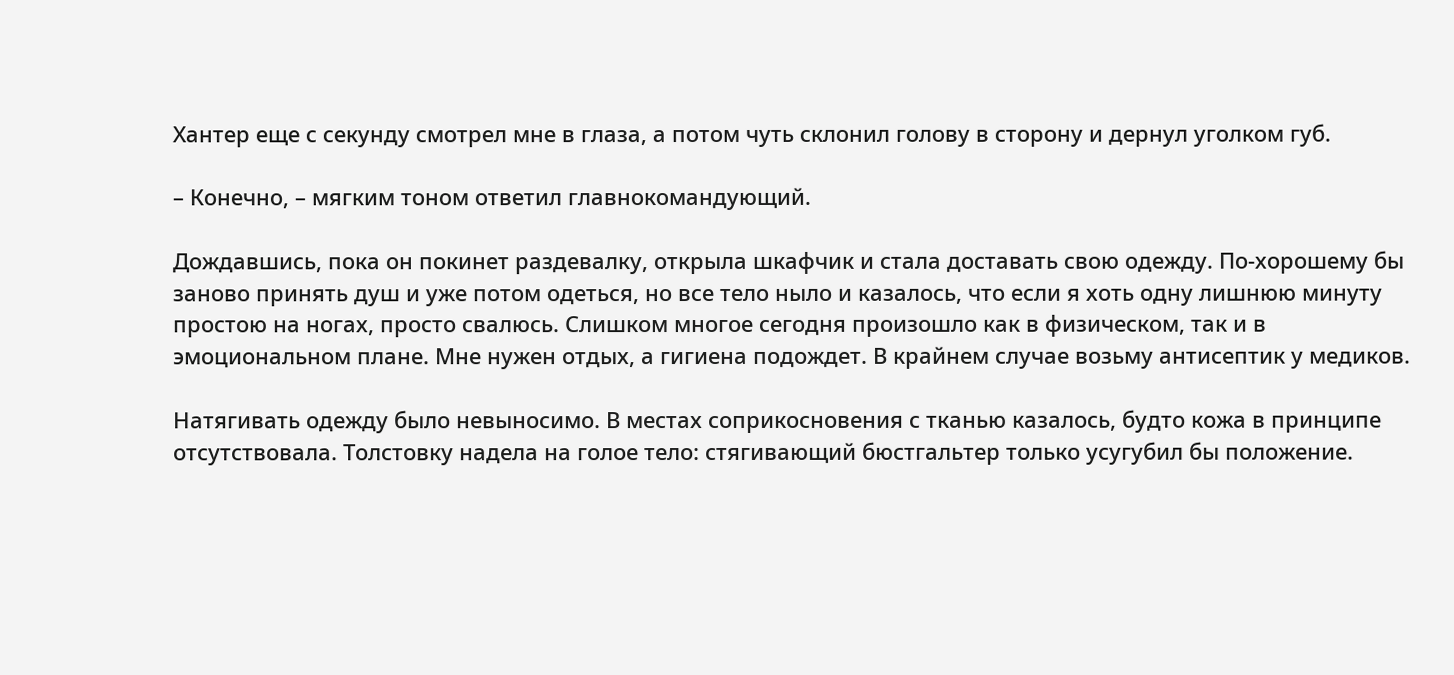Хантер еще с секунду смотрел мне в глаза, а потом чуть склонил голову в сторону и дернул уголком губ.

– Конечно, – мягким тоном ответил главнокомандующий.

Дождавшись, пока он покинет раздевалку, открыла шкафчик и стала доставать свою одежду. По-хорошему бы заново принять душ и уже потом одеться, но все тело ныло и казалось, что если я хоть одну лишнюю минуту простою на ногах, просто свалюсь. Слишком многое сегодня произошло как в физическом, так и в эмоциональном плане. Мне нужен отдых, а гигиена подождет. В крайнем случае возьму антисептик у медиков.

Натягивать одежду было невыносимо. В местах соприкосновения с тканью казалось, будто кожа в принципе отсутствовала. Толстовку надела на голое тело: стягивающий бюстгальтер только усугубил бы положение.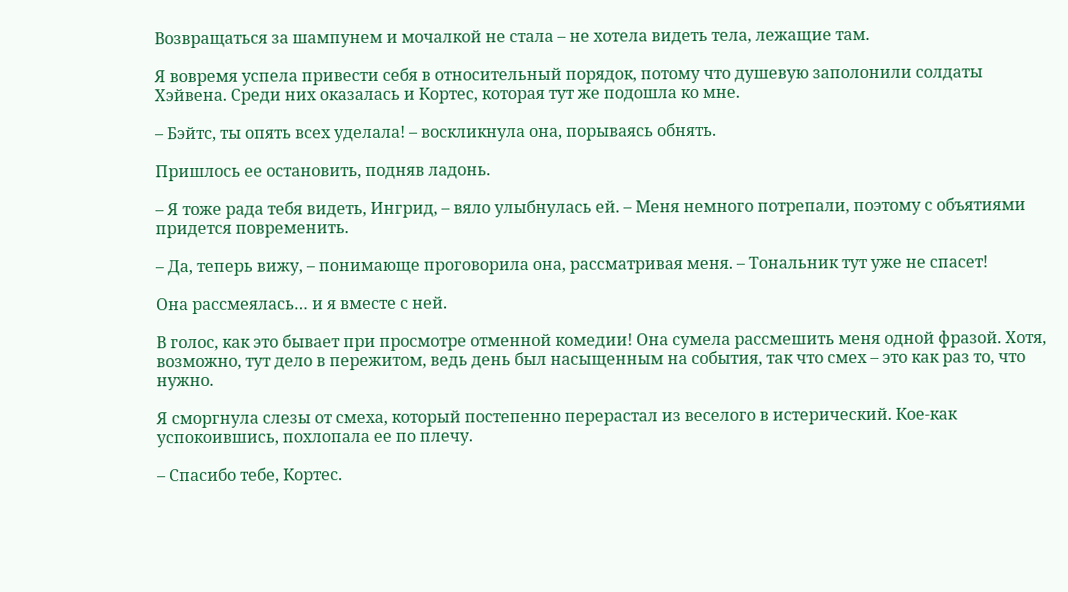Возвращаться за шампунем и мочалкой не стала – не хотела видеть тела, лежащие там.

Я вовремя успела привести себя в относительный порядок, потому что душевую заполонили солдаты Хэйвена. Среди них оказалась и Кортес, которая тут же подошла ко мне.

– Бэйтс, ты опять всех уделала! – воскликнула она, порываясь обнять.

Пришлось ее остановить, подняв ладонь.

– Я тоже рада тебя видеть, Ингрид, – вяло улыбнулась ей. – Меня немного потрепали, поэтому с объятиями придется повременить.

– Да, теперь вижу, – понимающе проговорила она, рассматривая меня. – Тональник тут уже не спасет!

Она рассмеялась… и я вместе с ней.

В голос, как это бывает при просмотре отменной комедии! Она сумела рассмешить меня одной фразой. Хотя, возможно, тут дело в пережитом, ведь день был насыщенным на события, так что смех – это как раз то, что нужно.

Я сморгнула слезы от смеха, который постепенно перерастал из веселого в истерический. Кое-как успокоившись, похлопала ее по плечу.

– Спасибо тебе, Кортес.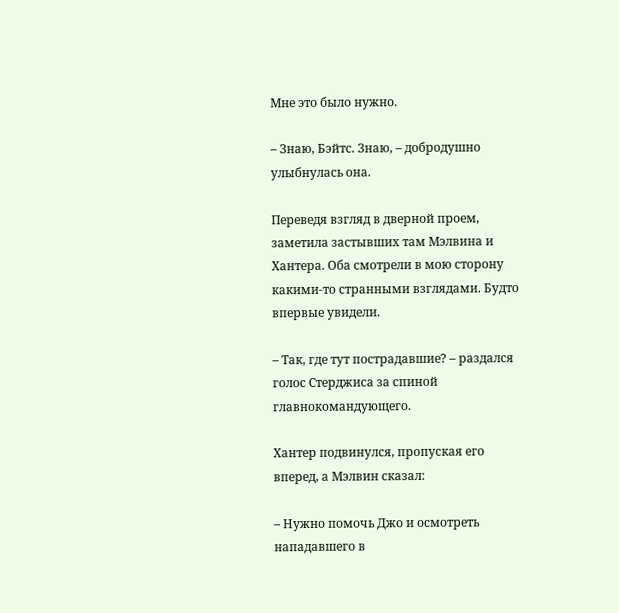Мне это было нужно.

– Знаю, Бэйтс. Знаю, – добродушно улыбнулась она.

Переведя взгляд в дверной проем, заметила застывших там Мэлвина и Хантера. Оба смотрели в мою сторону какими-то странными взглядами. Будто впервые увидели.

– Так, где тут пострадавшие? – раздался голос Стерджиса за спиной главнокомандующего.

Хантер подвинулся, пропуская его вперед, а Мэлвин сказал:

– Нужно помочь Джо и осмотреть нападавшего в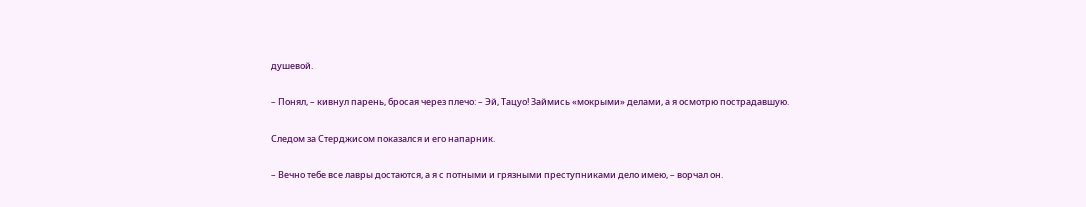душевой.

– Понял, – кивнул парень, бросая через плечо: – Эй, Тацуо! Займись «мокрыми» делами, а я осмотрю пострадавшую.

Следом за Стерджисом показался и его напарник.

– Вечно тебе все лавры достаются, а я с потными и грязными преступниками дело имею, – ворчал он.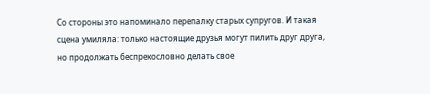Со стороны это напоминало перепалку старых супругов. И такая сцена умиляла: только настоящие друзья могут пилить друг друга, но продолжать беспрекословно делать свое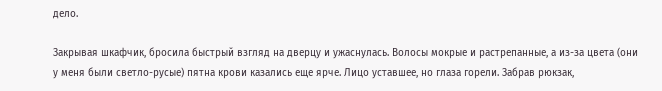дело.

Закрывая шкафчик, бросила быстрый взгляд на дверцу и ужаснулась. Волосы мокрые и растрепанные, а из-за цвета (они у меня были светло-русые) пятна крови казались еще ярче. Лицо уставшее, но глаза горели. Забрав рюкзак,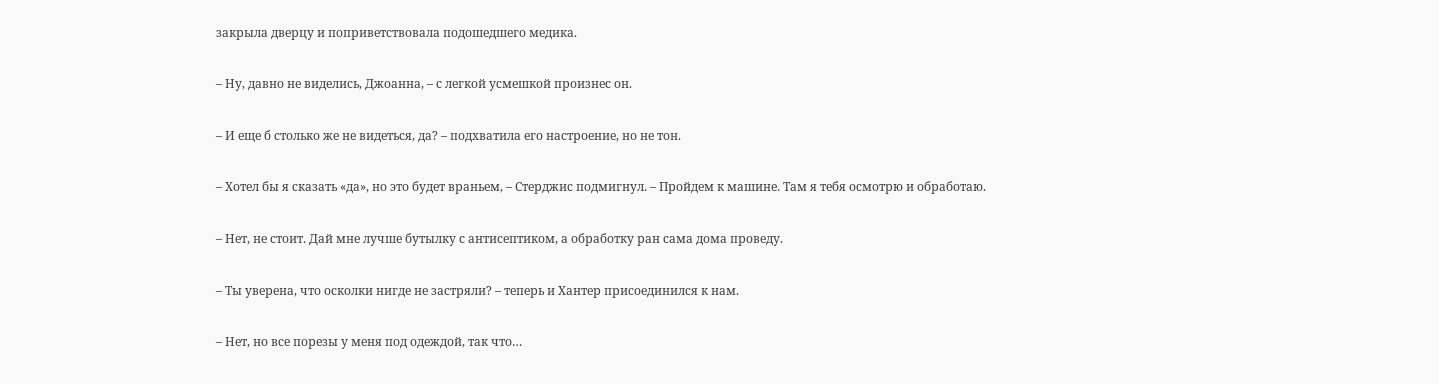закрыла дверцу и поприветствовала подошедшего медика.

– Ну, давно не виделись, Джоанна, – с легкой усмешкой произнес он.

– И еще б столько же не видеться, да? – подхватила его настроение, но не тон.

– Хотел бы я сказать «да», но это будет враньем, – Стерджис подмигнул. – Пройдем к машине. Там я тебя осмотрю и обработаю.

– Нет, не стоит. Дай мне лучше бутылку с антисептиком, а обработку ран сама дома проведу.

– Ты уверена, что осколки нигде не застряли? – теперь и Хантер присоединился к нам.

– Нет, но все порезы у меня под одеждой, так что…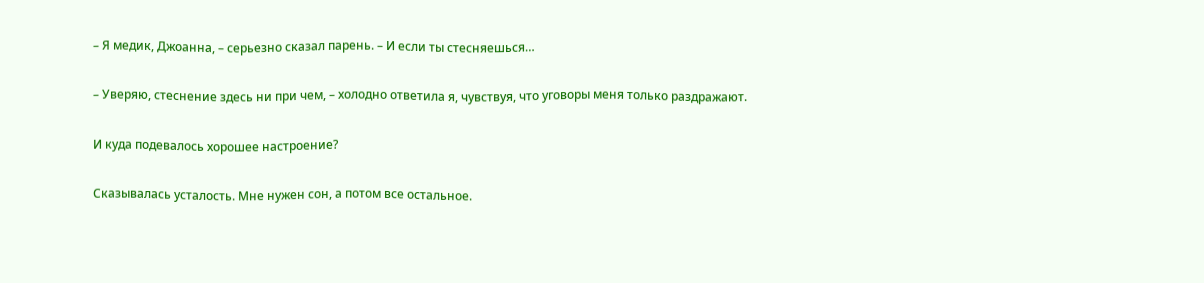– Я медик, Джоанна, – серьезно сказал парень. – И если ты стесняешься…

– Уверяю, стеснение здесь ни при чем, – холодно ответила я, чувствуя, что уговоры меня только раздражают.

И куда подевалось хорошее настроение?

Сказывалась усталость. Мне нужен сон, а потом все остальное.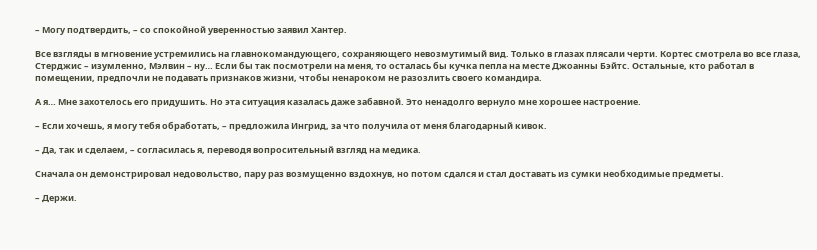– Могу подтвердить, – со спокойной уверенностью заявил Хантер.

Все взгляды в мгновение устремились на главнокомандующего, сохраняющего невозмутимый вид. Только в глазах плясали черти. Кортес смотрела во все глаза, Стерджис – изумленно, Мэлвин – ну… Если бы так посмотрели на меня, то осталась бы кучка пепла на месте Джоанны Бэйтс. Остальные, кто работал в помещении, предпочли не подавать признаков жизни, чтобы ненароком не разозлить своего командира.

А я… Мне захотелось его придушить. Но эта ситуация казалась даже забавной. Это ненадолго вернуло мне хорошее настроение.

– Если хочешь, я могу тебя обработать, – предложила Ингрид, за что получила от меня благодарный кивок.

– Да, так и сделаем, – согласилась я, переводя вопросительный взгляд на медика.

Сначала он демонстрировал недовольство, пару раз возмущенно вздохнув, но потом сдался и стал доставать из сумки необходимые предметы.

– Держи.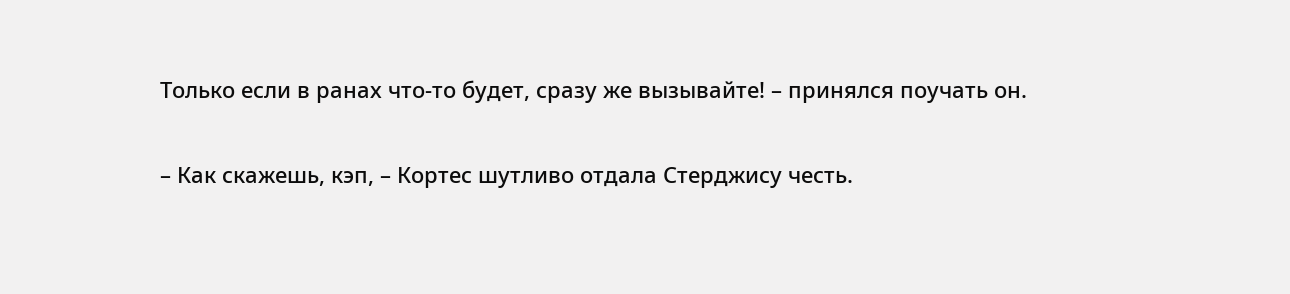Только если в ранах что-то будет, сразу же вызывайте! – принялся поучать он.

– Как скажешь, кэп, – Кортес шутливо отдала Стерджису честь.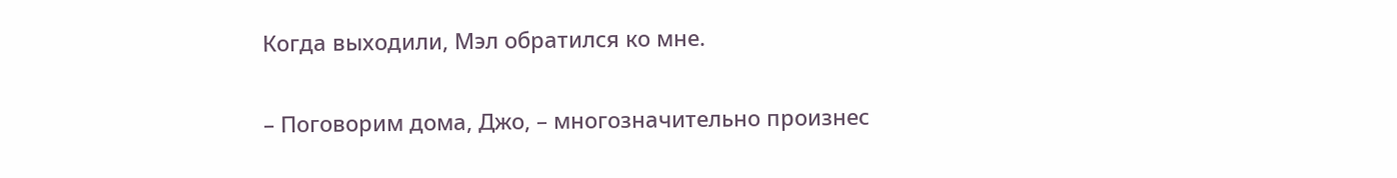Когда выходили, Мэл обратился ко мне.

– Поговорим дома, Джо, – многозначительно произнес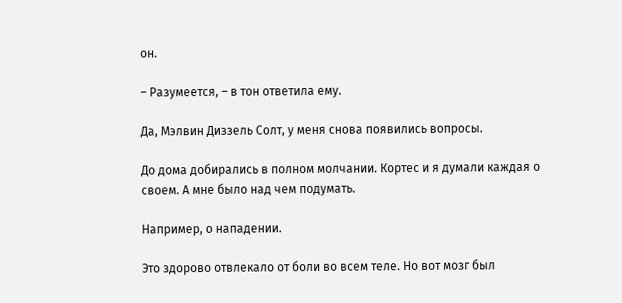он.

– Разумеется, – в тон ответила ему.

Да, Мэлвин Диззель Солт, у меня снова появились вопросы.

До дома добирались в полном молчании. Кортес и я думали каждая о своем. А мне было над чем подумать.

Например, о нападении.

Это здорово отвлекало от боли во всем теле. Но вот мозг был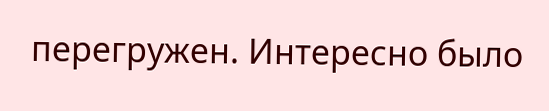перегружен. Интересно было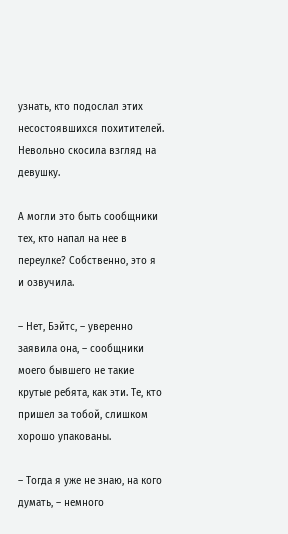узнать, кто подослал этих несостоявшихся похитителей. Невольно скосила взгляд на девушку.

А могли это быть сообщники тех, кто напал на нее в переулке? Собственно, это я и озвучила.

– Нет, Бэйтс, – уверенно заявила она, – сообщники моего бывшего не такие крутые ребята, как эти. Те, кто пришел за тобой, слишком хорошо упакованы.

– Тогда я уже не знаю, на кого думать, – немного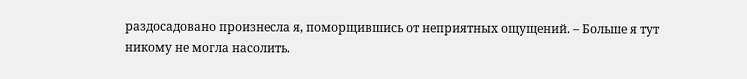раздосадовано произнесла я, поморщившись от неприятных ощущений. – Больше я тут никому не могла насолить.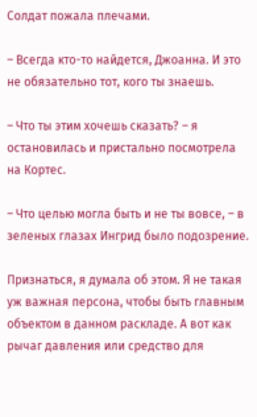Солдат пожала плечами.

– Всегда кто-то найдется, Джоанна. И это не обязательно тот, кого ты знаешь.

– Что ты этим хочешь сказать? – я остановилась и пристально посмотрела на Кортес.

– Что целью могла быть и не ты вовсе, – в зеленых глазах Ингрид было подозрение.

Признаться, я думала об этом. Я не такая уж важная персона, чтобы быть главным объектом в данном раскладе. А вот как рычаг давления или средство для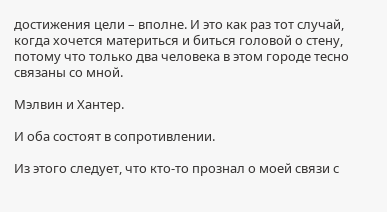достижения цели – вполне. И это как раз тот случай, когда хочется материться и биться головой о стену, потому что только два человека в этом городе тесно связаны со мной.

Мэлвин и Хантер.

И оба состоят в сопротивлении.

Из этого следует, что кто-то прознал о моей связи с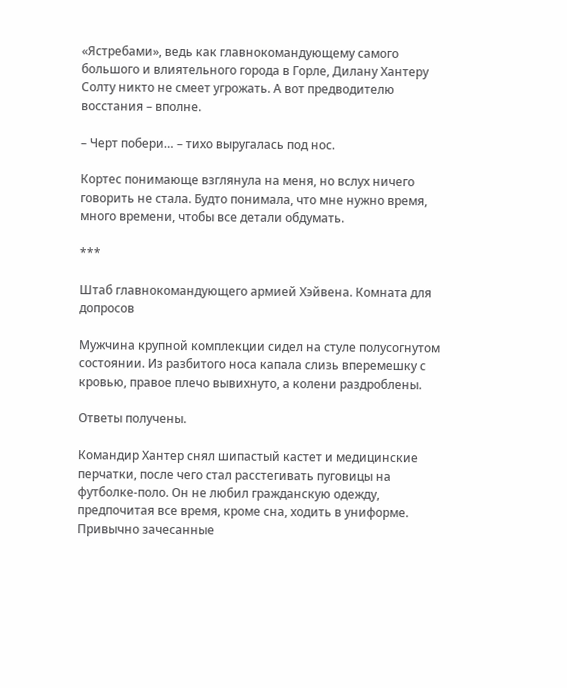«Ястребами», ведь как главнокомандующему самого большого и влиятельного города в Горле, Дилану Хантеру Солту никто не смеет угрожать. А вот предводителю восстания – вполне.

– Черт побери… – тихо выругалась под нос.

Кортес понимающе взглянула на меня, но вслух ничего говорить не стала. Будто понимала, что мне нужно время, много времени, чтобы все детали обдумать.

***

Штаб главнокомандующего армией Хэйвена. Комната для допросов

Мужчина крупной комплекции сидел на стуле полусогнутом состоянии. Из разбитого носа капала слизь вперемешку с кровью, правое плечо вывихнуто, а колени раздроблены.

Ответы получены.

Командир Хантер снял шипастый кастет и медицинские перчатки, после чего стал расстегивать пуговицы на футболке-поло. Он не любил гражданскую одежду, предпочитая все время, кроме сна, ходить в униформе. Привычно зачесанные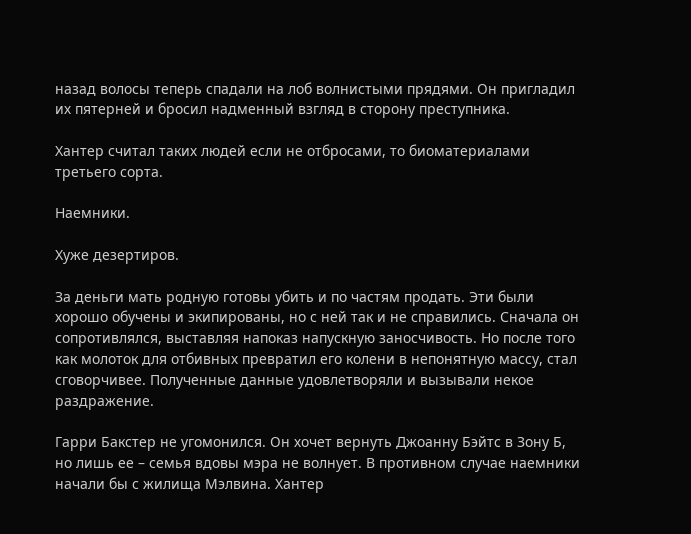назад волосы теперь спадали на лоб волнистыми прядями. Он пригладил их пятерней и бросил надменный взгляд в сторону преступника.

Хантер считал таких людей если не отбросами, то биоматериалами третьего сорта.

Наемники.

Хуже дезертиров.

За деньги мать родную готовы убить и по частям продать. Эти были хорошо обучены и экипированы, но с ней так и не справились. Сначала он сопротивлялся, выставляя напоказ напускную заносчивость. Но после того как молоток для отбивных превратил его колени в непонятную массу, стал сговорчивее. Полученные данные удовлетворяли и вызывали некое раздражение.

Гарри Бакстер не угомонился. Он хочет вернуть Джоанну Бэйтс в Зону Б, но лишь ее – семья вдовы мэра не волнует. В противном случае наемники начали бы с жилища Мэлвина. Хантер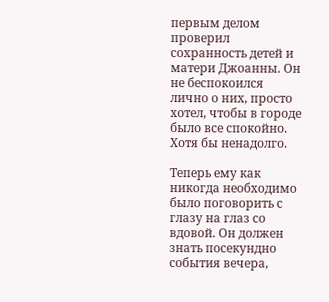первым делом проверил сохранность детей и матери Джоанны. Он не беспокоился лично о них, просто хотел, чтобы в городе было все спокойно. Хотя бы ненадолго.

Теперь ему как никогда необходимо было поговорить с глазу на глаз со вдовой. Он должен знать посекундно события вечера,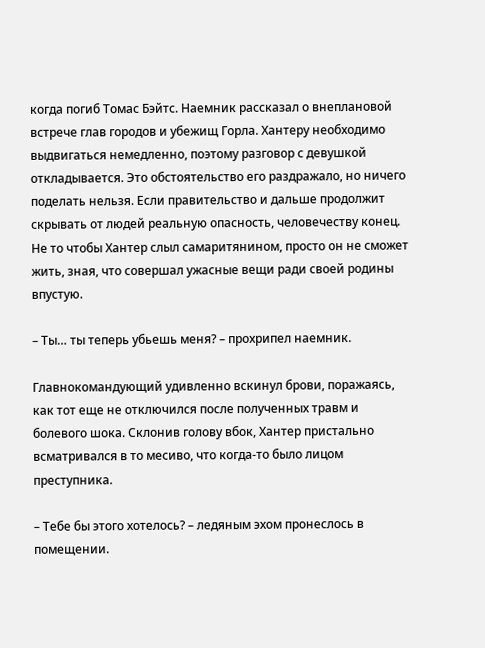когда погиб Томас Бэйтс. Наемник рассказал о внеплановой встрече глав городов и убежищ Горла. Хантеру необходимо выдвигаться немедленно, поэтому разговор с девушкой откладывается. Это обстоятельство его раздражало, но ничего поделать нельзя. Если правительство и дальше продолжит скрывать от людей реальную опасность, человечеству конец. Не то чтобы Хантер слыл самаритянином, просто он не сможет жить, зная, что совершал ужасные вещи ради своей родины впустую.

– Ты… ты теперь убьешь меня? – прохрипел наемник.

Главнокомандующий удивленно вскинул брови, поражаясь, как тот еще не отключился после полученных травм и болевого шока. Склонив голову вбок, Хантер пристально всматривался в то месиво, что когда-то было лицом преступника.

– Тебе бы этого хотелось? – ледяным эхом пронеслось в помещении.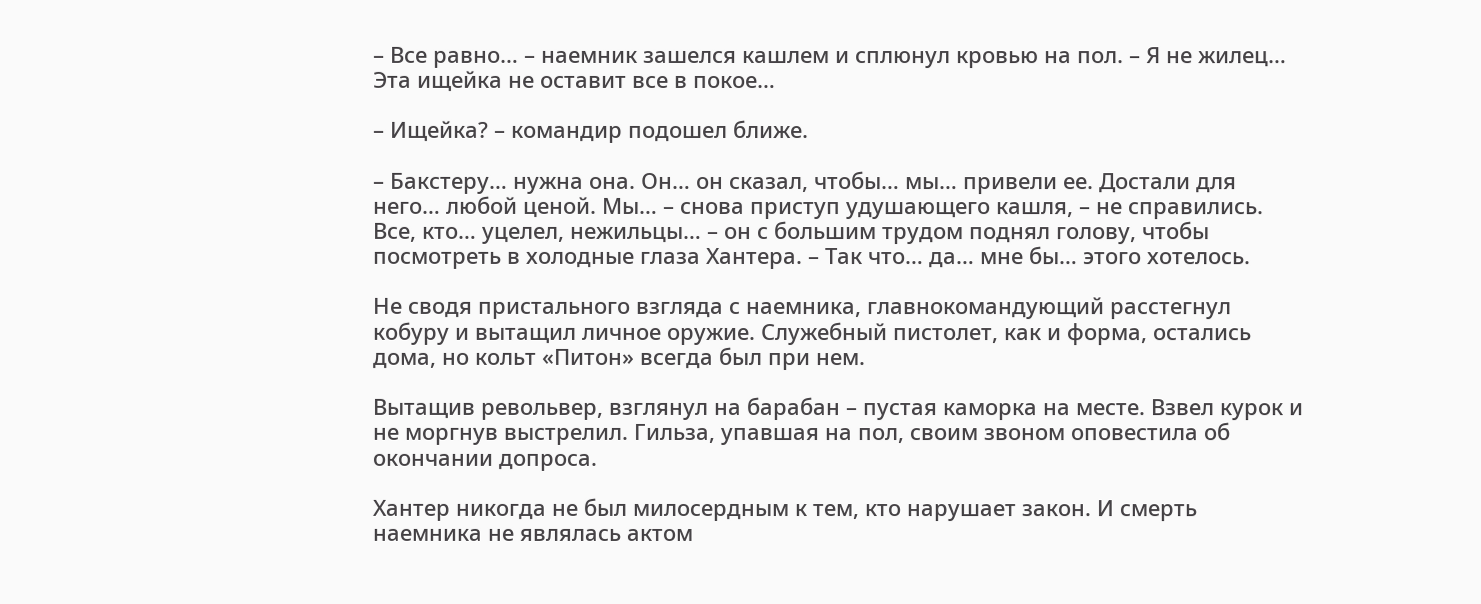– Все равно… – наемник зашелся кашлем и сплюнул кровью на пол. – Я не жилец… Эта ищейка не оставит все в покое…

– Ищейка? – командир подошел ближе.

– Бакстеру… нужна она. Он… он сказал, чтобы… мы… привели ее. Достали для него… любой ценой. Мы… – снова приступ удушающего кашля, – не справились. Все, кто… уцелел, нежильцы… – он с большим трудом поднял голову, чтобы посмотреть в холодные глаза Хантера. – Так что… да… мне бы… этого хотелось.

Не сводя пристального взгляда с наемника, главнокомандующий расстегнул кобуру и вытащил личное оружие. Служебный пистолет, как и форма, остались дома, но кольт «Питон» всегда был при нем.

Вытащив револьвер, взглянул на барабан – пустая каморка на месте. Взвел курок и не моргнув выстрелил. Гильза, упавшая на пол, своим звоном оповестила об окончании допроса.

Хантер никогда не был милосердным к тем, кто нарушает закон. И смерть наемника не являлась актом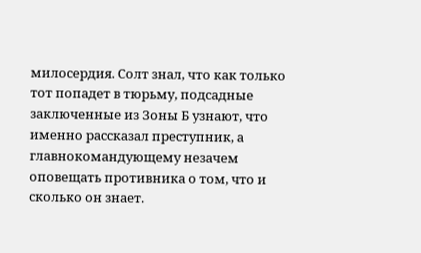милосердия. Солт знал, что как только тот попадет в тюрьму, подсадные заключенные из Зоны Б узнают, что именно рассказал преступник, а главнокомандующему незачем оповещать противника о том, что и сколько он знает.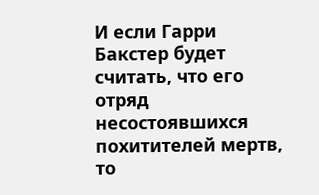И если Гарри Бакстер будет считать, что его отряд несостоявшихся похитителей мертв, то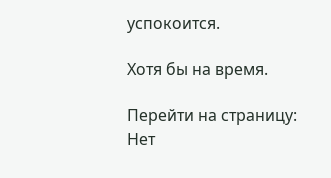успокоится.

Хотя бы на время.

Перейти на страницу:
Нет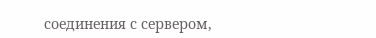соединения с сервером,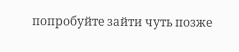попробуйте зайти чуть позже